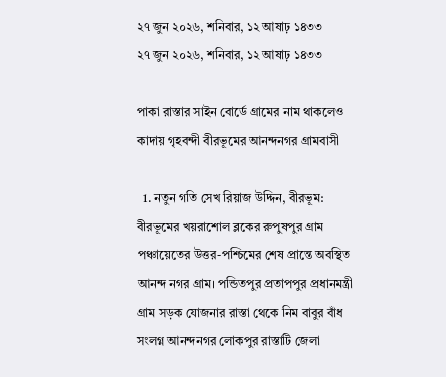২৭ জুন ২০২৬, শনিবার, ১২ আষাঢ় ১৪৩৩
২৭ জুন ২০২৬, শনিবার, ১২ আষাঢ় ১৪৩৩

পাকা রাস্তার সাইন বোর্ডে গ্রামের নাম থাকলেও কাদায় গৃহবন্দী বীরভূমের আনন্দনগর গ্রামবাসী

  1. নতুন গতি সেখ রিয়াজ উদ্দিন, বীরভূম: বীরভূমের খয়রাশোল ব্লকের রুপুষপুর গ্রাম পঞ্চায়েতের উত্তর-পশ্চিমের শেষ প্রান্তে অবস্থিত আনন্দ নগর গ্রাম। পন্ডিতপুর প্রতাপপুর প্রধানমন্ত্রী গ্রাম সড়ক যোজনার রাস্তা থেকে নিম বাবুর বাঁধ সংলগ্ন আনন্দনগর লোকপুর রাস্তাটি জেলা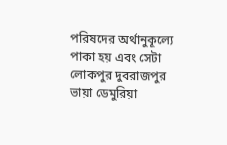পরিষদের অর্থানুকূল্যে পাকা হয় এবং সেটা লোকপুর দুবরাজপুর ভায়া ডেমুরিয়া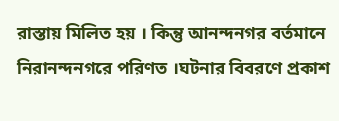রাস্তায় মিলিত হয় । কিন্তু আনন্দনগর বর্তমানে নিরানন্দনগরে পরিণত ।ঘটনার বিবরণে প্রকাশ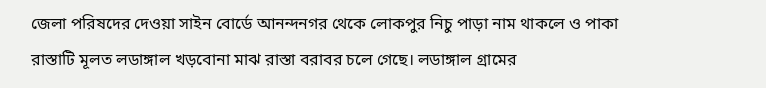জেলা পরিষদের দেওয়া সাইন বোর্ডে আনন্দনগর থেকে লোকপুর নিচু পাড়া নাম থাকলে ও পাকা রাস্তাটি মূলত লডাঙ্গাল খড়বোনা মাঝ রাস্তা বরাবর চলে গেছে। লডাঙ্গাল গ্রামের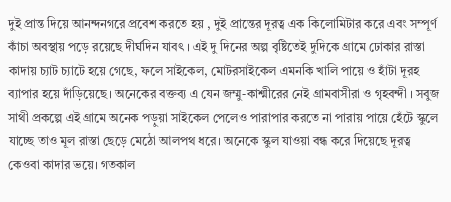দুই প্রান্ত দিয়ে আনন্দনগরে প্রবেশ করতে হয় , দুই প্রান্তের দূরত্ব এক কিলোমিটার করে এবং সম্পূর্ণ কাঁচা অবস্থায় পড়ে রয়েছে দীর্ঘদিন যাবৎ । এই দু দিনের অল্প বৃষ্টিতেই দুদিকে গ্রামে ঢোকার রাস্তা কাদায় চ্যাট চ্যাটে হয়ে গেছে, ফলে সাইকেল, মোটরসাইকেল এমনকি খালি পায়ে ও হাঁটা দূরহ ব্যাপার হয়ে দাঁড়িয়েছে। অনেকের বক্তব্য এ যেন জম্মু-কাশ্মীরের নেই গ্রামবাসীরা ও গৃহবন্দী । সবুজ সাথী প্রকল্পে এই গ্রামে অনেক পড়ুয়া সাইকেল পেলেও পারাপার করতে না পারায় পায়ে হেঁটে স্কুলে যাচ্ছে তাও মূল রাস্তা ছেড়ে মেঠো আলপথ ধরে। অনেকে স্কুল যাওয়া বন্ধ করে দিয়েছে দূরত্ব কেওবা কাদার ভয়ে। গতকাল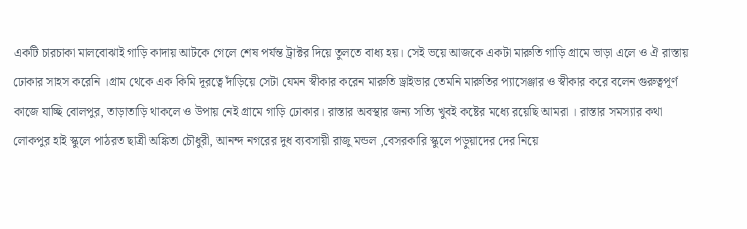একটি চারচাকা মালবোঝাই গাড়ি কাদায় আটকে গেলে শেষ পর্যন্ত ট্রাক্টর দিয়ে তুলতে বাধ্য হয়। সেই ভয়ে আজকে একটা মারুতি গাড়ি গ্রামে ভাড়া এলে ও ঐ রাস্তায় ঢোকার সাহস করেনি ।গ্রাম থেকে এক কিমি দূরত্বে দাঁড়িয়ে সেটা যেমন স্বীকার করেন মারুতি ড্রাইভার তেমনি মারুতির প্যাসেঞ্জার ও স্বীকার করে বলেন গুরুত্বপূর্ণ কাজে যাচ্ছি বোলপুর, তাড়াতাড়ি থাকলে ও উপায় নেই গ্রামে গাড়ি ঢোকার। রাস্তার অবস্থার জন্য সত্যি খুবই কষ্টের মধ্যে রয়েছি আমরা । রাস্তার সমস্যার কথা লোকপুর হাই স্কুলে পাঠরত ছাত্রী অঙ্কিতা চৌধুরী, আনন্দ নগরের দুধ ব্যবসায়ী রাজু মন্ডল ,বেসরকারি স্কুলে পড়ুয়াদের দের নিয়ে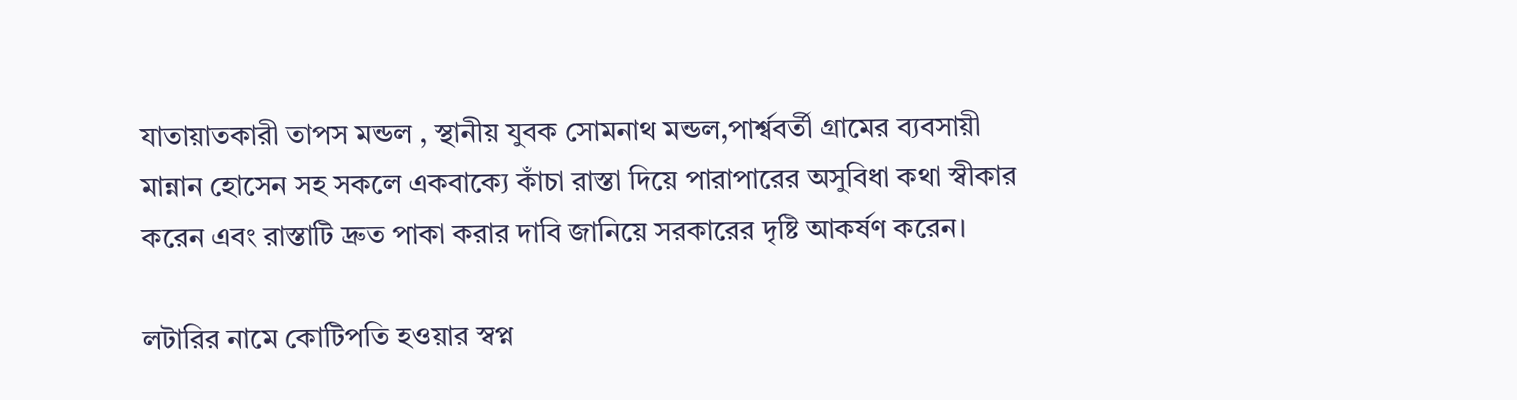যাতায়াতকারী তাপস মন্ডল , স্থানীয় যুবক সোমনাথ মন্ডল,পার্শ্ববর্তী গ্রামের ব্যবসায়ী মান্নান হোসেন সহ সকলে একবাক্যে কাঁচা রাস্তা দিয়ে পারাপারের অসুবিধা কথা স্বীকার করেন এবং রাস্তাটি দ্রুত পাকা করার দাবি জানিয়ে সরকারের দৃষ্টি আকর্ষণ করেন।

লটারির নামে কোটিপতি হওয়ার স্বপ্ন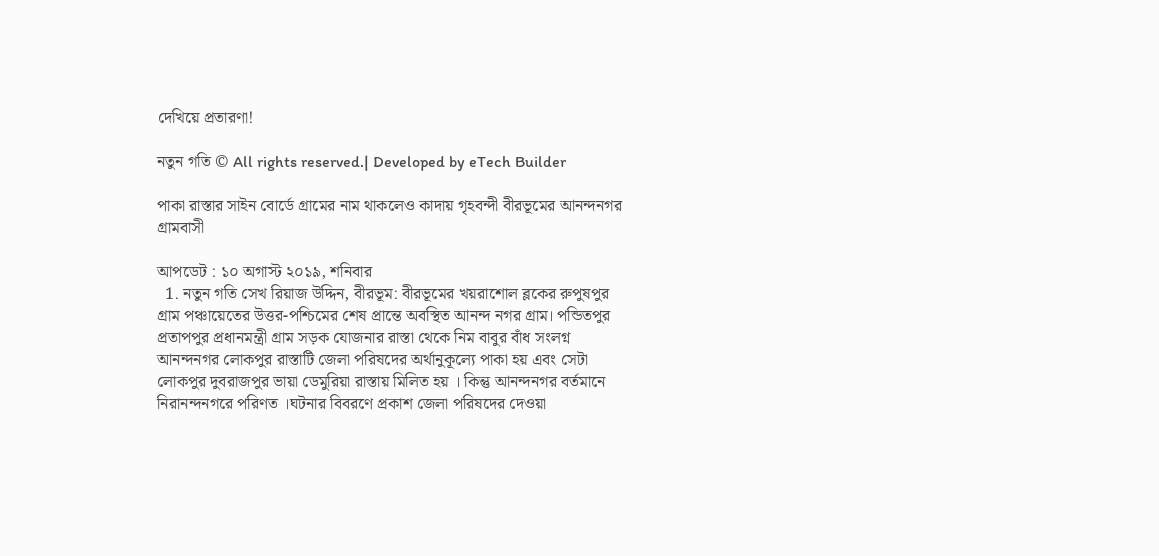দেখিয়ে প্রতারণা!

নতুন গতি © All rights reserved.| Developed by eTech Builder

পাকা রাস্তার সাইন বোর্ডে গ্রামের নাম থাকলেও কাদায় গৃহবন্দী বীরভূমের আনন্দনগর গ্রামবাসী

আপডেট : ১০ অগাস্ট ২০১৯, শনিবার
  1. নতুন গতি সেখ রিয়াজ উদ্দিন, বীরভূম: বীরভূমের খয়রাশোল ব্লকের রুপুষপুর গ্রাম পঞ্চায়েতের উত্তর-পশ্চিমের শেষ প্রান্তে অবস্থিত আনন্দ নগর গ্রাম। পন্ডিতপুর প্রতাপপুর প্রধানমন্ত্রী গ্রাম সড়ক যোজনার রাস্তা থেকে নিম বাবুর বাঁধ সংলগ্ন আনন্দনগর লোকপুর রাস্তাটি জেলা পরিষদের অর্থানুকূল্যে পাকা হয় এবং সেটা লোকপুর দুবরাজপুর ভায়া ডেমুরিয়া রাস্তায় মিলিত হয় । কিন্তু আনন্দনগর বর্তমানে নিরানন্দনগরে পরিণত ।ঘটনার বিবরণে প্রকাশ জেলা পরিষদের দেওয়া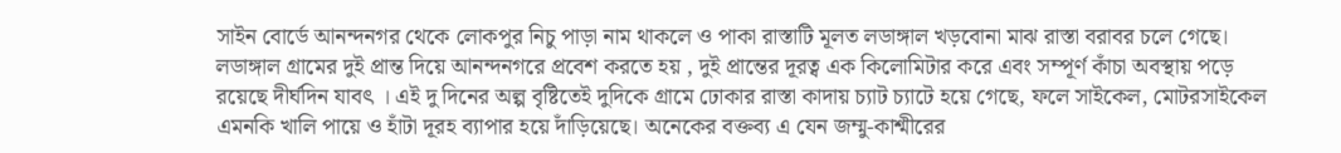সাইন বোর্ডে আনন্দনগর থেকে লোকপুর নিচু পাড়া নাম থাকলে ও পাকা রাস্তাটি মূলত লডাঙ্গাল খড়বোনা মাঝ রাস্তা বরাবর চলে গেছে। লডাঙ্গাল গ্রামের দুই প্রান্ত দিয়ে আনন্দনগরে প্রবেশ করতে হয় , দুই প্রান্তের দূরত্ব এক কিলোমিটার করে এবং সম্পূর্ণ কাঁচা অবস্থায় পড়ে রয়েছে দীর্ঘদিন যাবৎ । এই দু দিনের অল্প বৃষ্টিতেই দুদিকে গ্রামে ঢোকার রাস্তা কাদায় চ্যাট চ্যাটে হয়ে গেছে, ফলে সাইকেল, মোটরসাইকেল এমনকি খালি পায়ে ও হাঁটা দূরহ ব্যাপার হয়ে দাঁড়িয়েছে। অনেকের বক্তব্য এ যেন জম্মু-কাশ্মীরের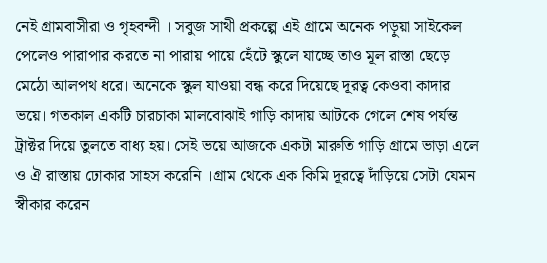নেই গ্রামবাসীরা ও গৃহবন্দী । সবুজ সাথী প্রকল্পে এই গ্রামে অনেক পড়ুয়া সাইকেল পেলেও পারাপার করতে না পারায় পায়ে হেঁটে স্কুলে যাচ্ছে তাও মূল রাস্তা ছেড়ে মেঠো আলপথ ধরে। অনেকে স্কুল যাওয়া বন্ধ করে দিয়েছে দূরত্ব কেওবা কাদার ভয়ে। গতকাল একটি চারচাকা মালবোঝাই গাড়ি কাদায় আটকে গেলে শেষ পর্যন্ত ট্রাক্টর দিয়ে তুলতে বাধ্য হয়। সেই ভয়ে আজকে একটা মারুতি গাড়ি গ্রামে ভাড়া এলে ও ঐ রাস্তায় ঢোকার সাহস করেনি ।গ্রাম থেকে এক কিমি দূরত্বে দাঁড়িয়ে সেটা যেমন স্বীকার করেন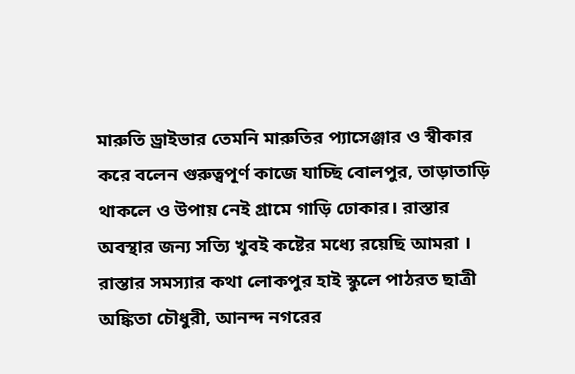মারুতি ড্রাইভার তেমনি মারুতির প্যাসেঞ্জার ও স্বীকার করে বলেন গুরুত্বপূর্ণ কাজে যাচ্ছি বোলপুর, তাড়াতাড়ি থাকলে ও উপায় নেই গ্রামে গাড়ি ঢোকার। রাস্তার অবস্থার জন্য সত্যি খুবই কষ্টের মধ্যে রয়েছি আমরা । রাস্তার সমস্যার কথা লোকপুর হাই স্কুলে পাঠরত ছাত্রী অঙ্কিতা চৌধুরী, আনন্দ নগরের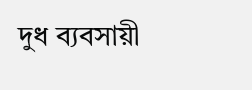দুধ ব্যবসায়ী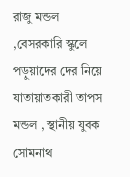রাজু মন্ডল ,বেসরকারি স্কুলে পড়ুয়াদের দের নিয়ে যাতায়াতকারী তাপস মন্ডল , স্থানীয় যুবক সোমনাথ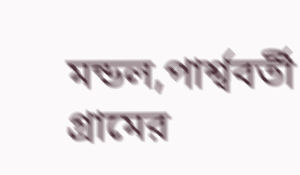মন্ডল,পার্শ্ববর্তী গ্রামের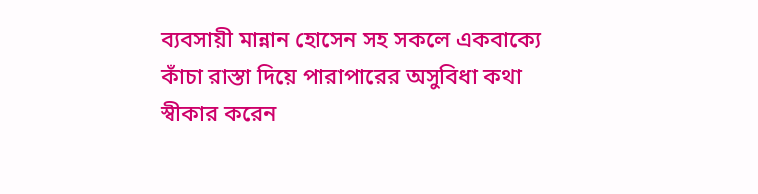ব্যবসায়ী মান্নান হোসেন সহ সকলে একবাক্যে কাঁচা রাস্তা দিয়ে পারাপারের অসুবিধা কথা স্বীকার করেন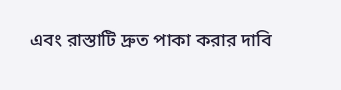এবং রাস্তাটি দ্রুত পাকা করার দাবি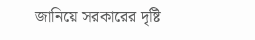জানিয়ে সরকারের দৃষ্টি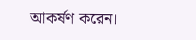আকর্ষণ করেন।